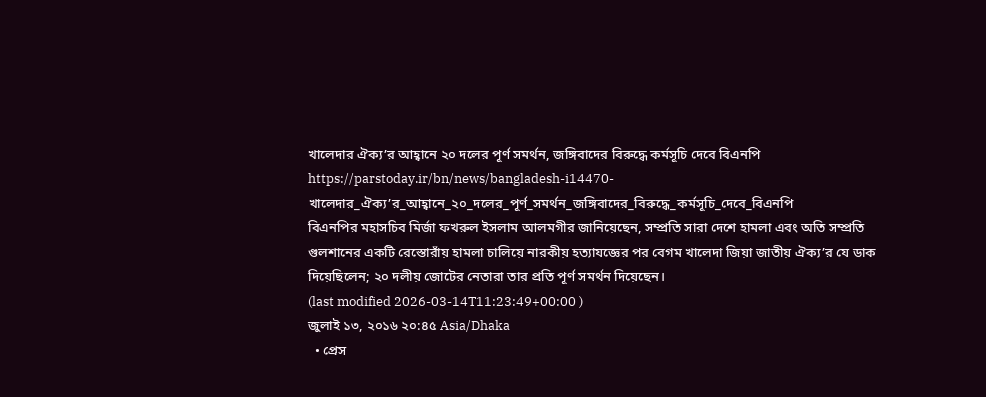খালেদার ঐক্য’র আহ্বানে ২০ দলের পূর্ণ সমর্থন, জঙ্গিবাদের বিরুদ্ধে কর্মসূচি দেবে বিএনপি
https://parstoday.ir/bn/news/bangladesh-i14470-খালেদার_ঐক্য’র_আহ্বানে_২০_দলের_পূর্ণ_সমর্থন_জঙ্গিবাদের_বিরুদ্ধে_কর্মসূচি_দেবে_বিএনপি
বিএনপির মহাসচিব মির্জা ফখরুল ইসলাম আলমগীর জানিয়েছেন, সম্প্রতি সারা দেশে হামলা এবং অতি সম্প্রতি গুলশানের একটি রেস্তোরাঁয় হামলা চালিয়ে নারকীয় হত্যাযজ্ঞের পর বেগম খালেদা জিয়া জাতীয় ঐক্য’র যে ডাক দিয়েছিলেন; ২০ দলীয় জোটের নেতারা তার প্রতি পূর্ণ সমর্থন দিয়েছেন।
(last modified 2026-03-14T11:23:49+00:00 )
জুলাই ১৩, ২০১৬ ২০:৪৫ Asia/Dhaka
  • প্রেস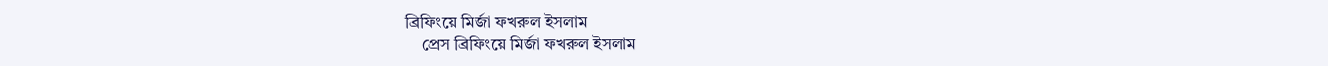ব্রিফিংয়ে মির্জা ফখরুল ইসলাম
    প্রেস ব্রিফিংয়ে মির্জা ফখরুল ইসলাম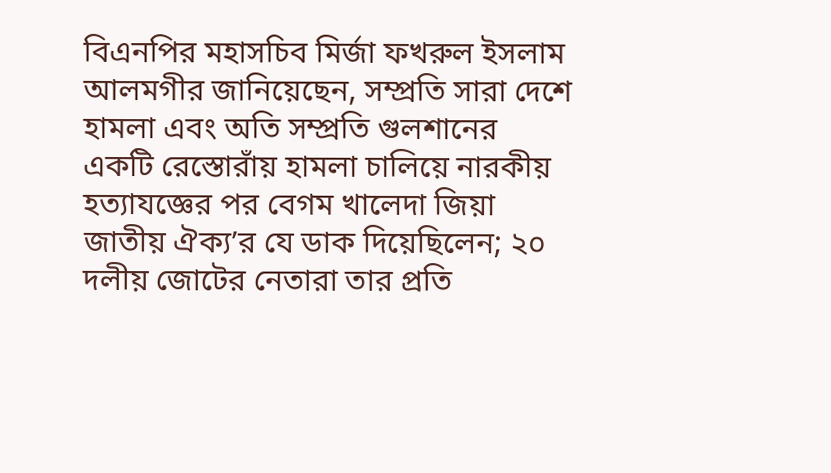বিএনপির মহাসচিব মির্জা ফখরুল ইসলাম আলমগীর জানিয়েছেন, সম্প্রতি সারা দেশে হামলা এবং অতি সম্প্রতি গুলশানের একটি রেস্তোরাঁয় হামলা চালিয়ে নারকীয় হত্যাযজ্ঞের পর বেগম খালেদা জিয়া জাতীয় ঐক্য’র যে ডাক দিয়েছিলেন; ২০ দলীয় জোটের নেতারা তার প্রতি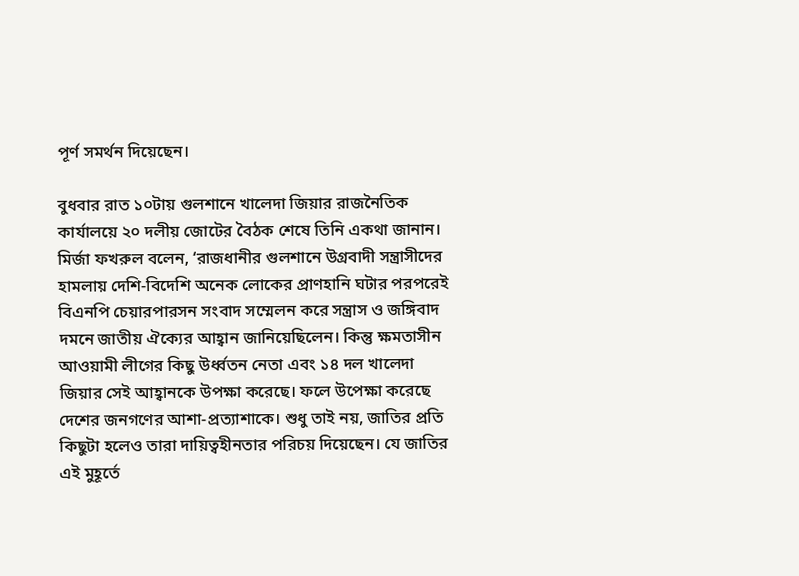পূর্ণ সমর্থন দিয়েছেন।

বুধবার রাত ১০টায় গুলশানে খালেদা জিয়ার রাজনৈতিক কার্যালয়ে ২০ দলীয় জোটের বৈঠক শেষে তিনি একথা জানান। মির্জা ফখরুল বলেন, ‘রাজধানীর গুলশানে উগ্রবাদী সন্ত্রাসীদের হামলায় দেশি-বিদেশি অনেক লোকের প্রাণহানি ঘটার পরপরেই বিএনপি চেয়ারপারসন সংবাদ সম্মেলন করে সন্ত্রাস ও জঙ্গিবাদ দমনে জাতীয় ঐক্যের আহ্বান জানিয়েছিলেন। কিন্তু ক্ষমতাসীন আওয়ামী লীগের কিছু উর্ধ্বতন নেতা এবং ১৪ দল খালেদা জিয়ার সেই আহ্বানকে উপক্ষা করেছে। ফলে উপেক্ষা করেছে দেশের জনগণের আশা-প্রত্যাশাকে। শুধু তাই নয়, জাতির প্রতি কিছুটা হলেও তারা দায়িত্বহীনতার পরিচয় দিয়েছেন। যে জাতির এই মুহূর্তে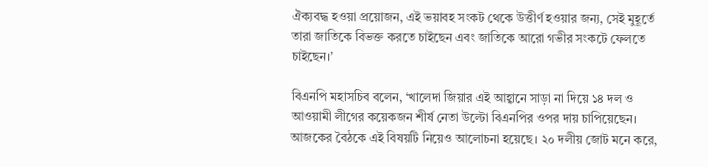ঐক্যবদ্ধ হওয়া প্রয়োজন, এই ভয়াবহ সংকট থেকে উত্তীর্ণ হওয়ার জন্য, সেই মুহূর্তে তারা জাতিকে বিভক্ত করতে চাইছেন এবং জাতিকে আরো গভীর সংকটে ফেলতে চাইছেন।’

বিএনপি মহাসচিব বলেন, ‘খালেদা জিয়ার এই আহ্বানে সাড়া না দিয়ে ১৪ দল ও আওয়ামী লীগের কয়েকজন শীর্ষ নেতা উল্টো বিএনপির ওপর দায় চাপিয়েছেন। আজকের বৈঠকে এই বিষয়টি নিয়েও আলোচনা হয়েছে। ২০ দলীয় জোট মনে করে,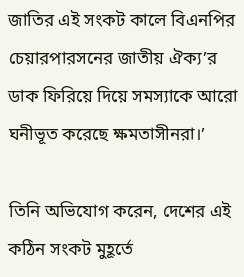জাতির এই সংকট কালে বিএনপির চেয়ারপারসনের জাতীয় ঐক্য’র ডাক ফিরিয়ে দিয়ে সমস্যাকে আরো ঘনীভূত করেছে ক্ষমতাসীনরা।’

তিনি অভিযোগ করেন, দেশের এই কঠিন সংকট মুহূর্তে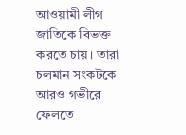আওয়ামী লীগ জাতিকে বিভক্ত করতে চায়। তারা চলমান সংকটকে আরও গভীরে ফেলতে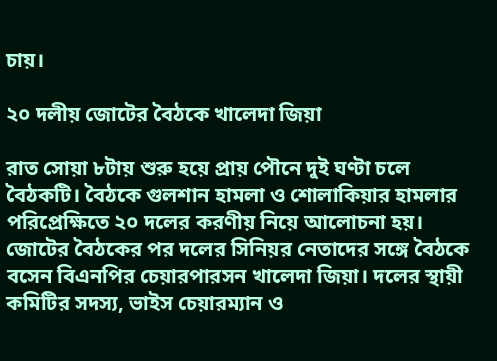চায়।

২০ দলীয় জোটের বৈঠকে খালেদা জিয়া

রাত সোয়া ৮টায় শুরু হয়ে প্রায় পৌনে দুই ঘণ্টা চলে বৈঠকটি। বৈঠকে গুলশান হামলা ও শোলাকিয়ার হামলার পরিপ্রেক্ষিতে ২০ দলের করণীয় নিয়ে আলোচনা হয়। জোটের বৈঠকের পর দলের সিনিয়র নেতাদের সঙ্গে বৈঠকে বসেন বিএনপির চেয়ারপারসন খালেদা জিয়া। দলের স্থায়ী কমিটির সদস্য, ভাইস চেয়ারম্যান ও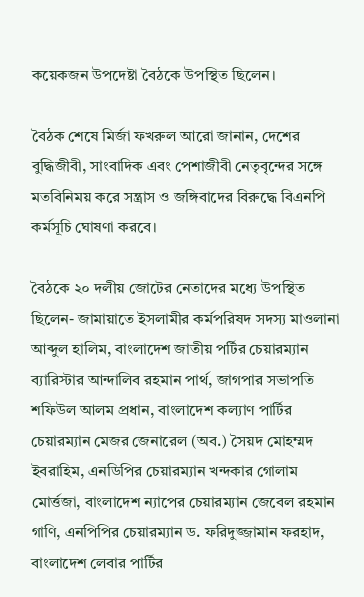কয়েকজন উপদেষ্টা বৈঠকে উপস্থিত ছিলেন।

বৈঠক শেষে মির্জা ফখরুল আরো জানান, দেশের বুদ্ধিজীবী, সাংবাদিক এবং পেশাজীবী নেতৃবৃন্দের সঙ্গে মতবিনিময় করে সন্ত্রাস ও জঙ্গিবাদের বিরুদ্ধে বিএনপি কর্মসূচি ঘোষণা করবে।

বৈঠকে ২০ দলীয় জোটের নেতাদের মধ্যে উপস্থিত ছিলেন- জামায়াতে ইসলামীর কর্মপরিষদ সদস্য মাওলানা আব্দুল হালিম, বাংলাদেশ জাতীয় পর্টির চেয়ারম্যান ব্যারিস্টার আন্দালিব রহমান পার্থ, জাগপার সভাপতি শফিউল আলম প্রধান, বাংলাদেশ কল্যাণ পার্টির চেয়ারম্যান মেজর জেনারেল (অব.) সৈয়দ মোহম্মদ ইবরাহিম, এনডিপির চেয়ারম্যান খন্দকার গোলাম মোর্ত্তজা, বাংলাদেশ ন্যাপের চেয়ারম্যান জেবেল রহমান গাণি, এনপিপির চেয়ারম্যান ড. ফরিদুজ্জামান ফরহাদ, বাংলাদেশ লেবার পার্টির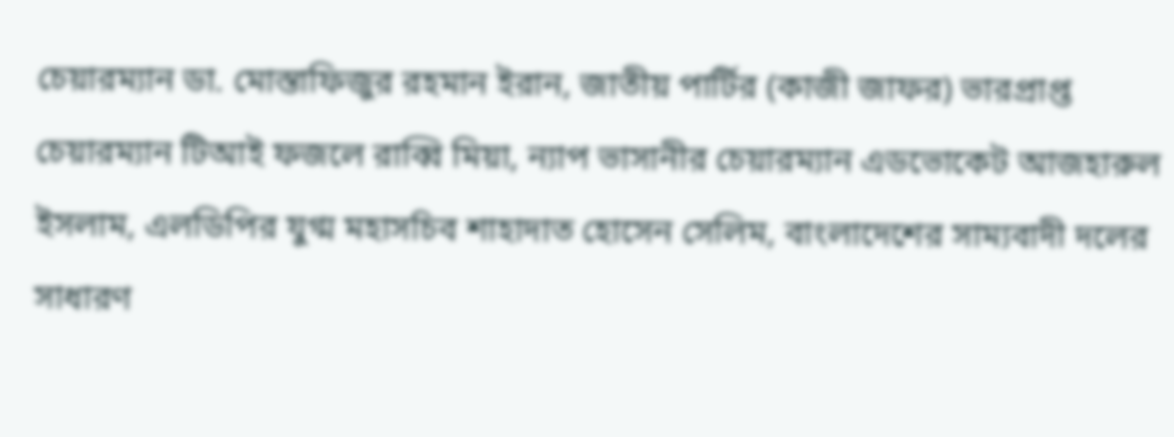চেয়ারম্যান ডা. মোস্তাফিজুর রহমান ইরান, জাতীয় পার্টির (কাজী জাফর) ভারপ্রাপ্ত চেয়ারম্যান টিআই ফজলে রাব্বি মিয়া, ন্যাপ ভাসানীর চেয়ারম্যান এডভোকেট আজহারুল ইসলাম, এলডিপির যুগ্ম মহাসচিব শাহাদাত হোসেন সেলিম, বাংলাদেশের সাম্যবাদী দলের সাধারণ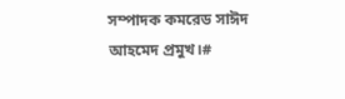সম্পাদক কমরেড সাঈদ আহমেদ প্রমুখ।#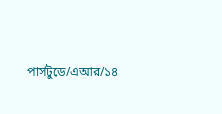পার্সটুডে/এআর/১৪